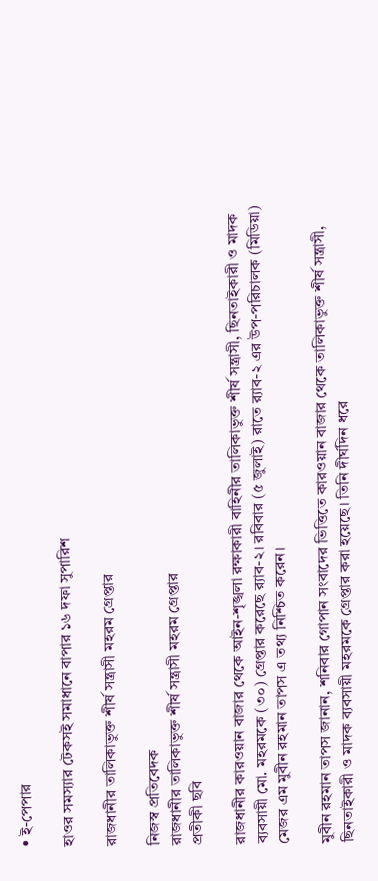• ই-পেপার

হাওর সমস্যার টেকসই সমাধানে বাপার ১৬ দফা সুপারিশ

রাজধানীর তালিকাভুক্ত শীর্ষ সন্ত্রাসী মহরম গ্রেপ্তার

নিজস্ব প্রতিবেদক
রাজধানীর তালিকাভুক্ত শীর্ষ সন্ত্রাসী মহরম গ্রেপ্তার
প্রতীকী ছবি

রাজধানীর কারওয়ান বাজার থেকে আইন-শৃঙ্খলা রক্ষাকারী বাহিনীর তালিকাভুক্ত শীর্ষ সন্ত্রাসী, ছিনতাইকারী ও মাদক ব্যবসায়ী মো. মহরমকে (৩০) গ্রেপ্তার করেছে র‌্যাব-২। রবিবার (৫ জুলাই) রাতে র‌্যাব-২ এর উপ-পরিচালক (মিডিয়া) মেজর এম মুবীন রহমান তাপস এ তথ্য নিশ্চিত করেন।

মুবীন রহমান তাপস জানান, শনিবার গোপান সংবাদের ভিত্তিতে কারওয়ান বাজার থেকে তালিকাভুক্ত শীর্ষ সন্ত্রাসী, ছিনতাইকারী ও মাদক ব্যবসায়ী মহরমকে গ্রেপ্তার করা হয়েছে। তিনি দীর্ঘদিন ধরে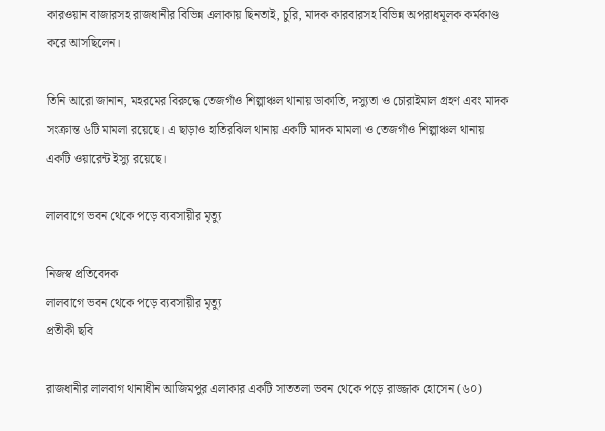কারওয়ান বাজারসহ রাজধানীর বিভিন্ন এলাকায় ছিনতাই, চুরি, মাদক কারবারসহ বিভিন্ন অপরাধমূলক কর্মকাণ্ড করে আসছিলেন।

তিনি আরো জানান, মহরমের বিরুদ্ধে তেজগাঁও শিল্পাঞ্চল থানায় ডাকাতি, দস্যুতা ও চোরাইমাল গ্রহণ এবং মাদক সংক্রান্ত ৬টি মামলা রয়েছে। এ ছাড়াও হাতিরঝিল থানায় একটি মাদক মামলা ও তেজগাঁও শিল্পাঞ্চল থানায় একটি ওয়ারেন্ট ইস্যু রয়েছে।

লালবাগে ভবন থেকে পড়ে ব্যবসায়ীর মৃত্যু

নিজস্ব প্রতিবেদক
লালবাগে ভবন থেকে পড়ে ব্যবসায়ীর মৃত্যু
প্রতীকী ছবি

রাজধানীর লালবাগ থানাধীন আজিমপুর এলাকার একটি সাততলা ভবন থেকে পড়ে রাজ্জাক হোসেন (৬০)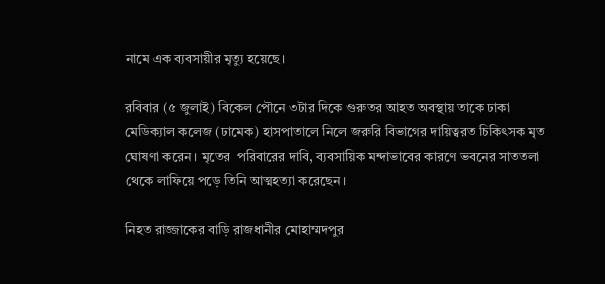নামে এক ব্যবসায়ীর মৃত্যু হয়েছে।

রবিবার (৫ জুলাই) বিকেল পৌনে ৩টার দিকে গুরুতর আহত অবস্থায় তাকে ঢাকা মেডিক্যাল কলেজ (ঢামেক) হাসপাতালে নিলে জরুরি বিভাগের দায়িত্বরত চিকিৎসক মৃত ঘোষণা করেন। মৃতের  পরিবারের দাবি, ব্যবসায়িক মন্দাভাবের কারণে ভবনের সাততলা থেকে লাফিয়ে পড়ে তিনি আত্মহত্যা করেছেন।

নিহত রাজ্জাকের বাড়ি রাজধানীর মোহাম্মদপুর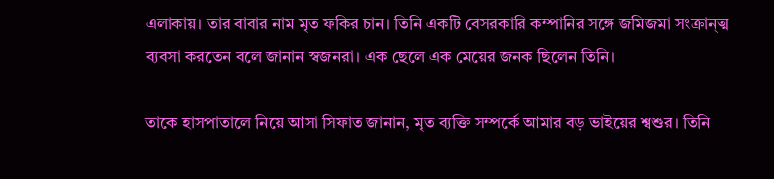এলাকায়। তার বাবার নাম মৃত ফকির চান। তিনি একটি বেসরকারি কম্পানির সঙ্গে জমিজমা সংক্রান্ত্ম ব্যবসা করতেন বলে জানান স্বজনরা। এক ছেলে এক মেয়ের জনক ছিলেন তিনি।

তাকে হাসপাতালে নিয়ে আসা সিফাত জানান, মৃত ব্যক্তি সম্পর্কে আমার বড় ভাইয়ের শ্বশুর। তিনি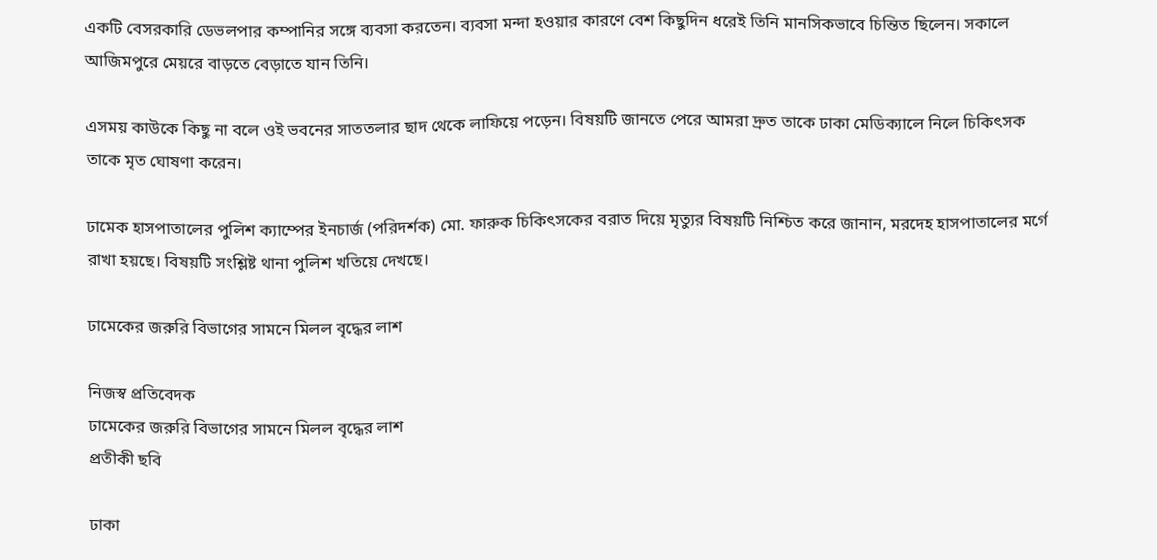একটি বেসরকারি ডেভলপার কম্পানির সঙ্গে ব্যবসা করতেন। ব্যবসা মন্দা হওয়ার কারণে বেশ কিছুদিন ধরেই তিনি মানসিকভাবে চিন্তিত ছিলেন। সকালে আজিমপুরে মেয়রে বাড়তে বেড়াতে যান তিনি।

এসময় কাউকে কিছু না বলে ওই ভবনের সাততলার ছাদ থেকে লাফিয়ে পড়েন। বিষয়টি জানতে পেরে আমরা দ্রুত তাকে ঢাকা মেডিক্যালে নিলে চিকিৎসক তাকে মৃত ঘোষণা করেন।

ঢামেক হাসপাতালের পুলিশ ক্যাম্পের ইনচার্জ (পরিদর্শক) মো. ফারুক চিকিৎসকের বরাত দিয়ে মৃত্যুর বিষয়টি নিশ্চিত করে জানান, মরদেহ হাসপাতালের মর্গে রাখা হয়ছে। বিষয়টি সংশ্লিষ্ট থানা পুলিশ খতিয়ে দেখছে।

ঢামেকের জরুরি বিভাগের সামনে মিলল বৃদ্ধের লাশ

নিজস্ব প্রতিবেদক
ঢামেকের জরুরি বিভাগের সামনে মিলল বৃদ্ধের লাশ
প্রতীকী ছবি

ঢাকা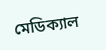মেডিক্যাল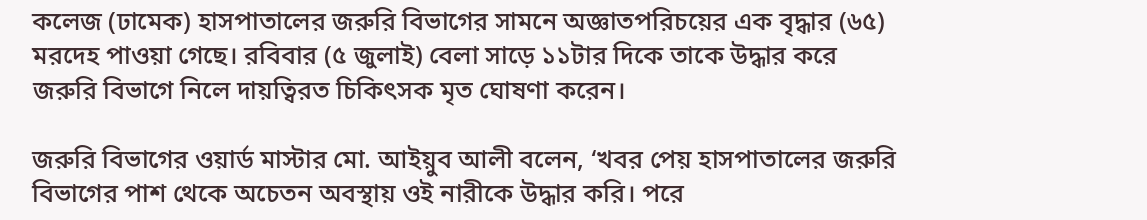কলেজ (ঢামেক) হাসপাতালের জরুরি বিভাগের সামনে অজ্ঞাতপরিচয়ের এক বৃদ্ধার (৬৫) মরদেহ পাওয়া গেছে। রবিবার (৫ জুলাই) বেলা সাড়ে ১১টার দিকে তাকে উদ্ধার করে জরুরি বিভাগে নিলে দায়ত্বিরত চিকিৎসক মৃত ঘোষণা করেন।

জরুরি বিভাগের ওয়ার্ড মাস্টার মো. আইয়ুব আলী বলেন, ‘খবর পেয় হাসপাতালের জরুরি বিভাগের পাশ থেকে অচেতন অবস্থায় ওই নারীকে উদ্ধার করি। পরে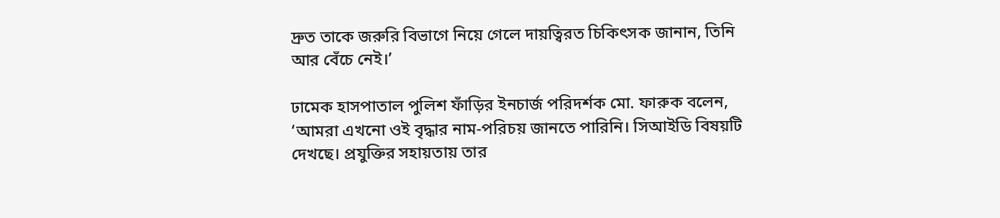দ্রুত তাকে জরুরি বিভাগে নিয়ে গেলে দায়ত্বিরত চিকিৎসক জানান, তিনি আর বেঁচে নেই।’

ঢামেক হাসপাতাল পুলিশ ফাঁড়ির ইনচার্জ পরিদর্শক মো. ফারুক বলেন, ‘আমরা এখনো ওই বৃদ্ধার নাম-পরিচয় জানতে পারিনি। সিআইডি বিষয়টি দেখছে। প্রযুক্তির সহায়তায় তার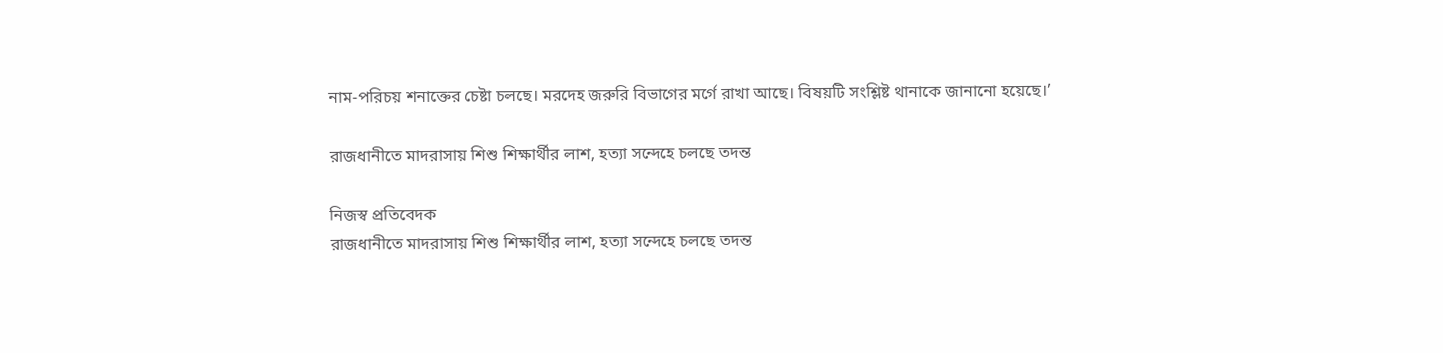নাম-পরিচয় শনাক্তের চেষ্টা চলছে। মরদেহ জরুরি বিভাগের মর্গে রাখা আছে। বিষয়টি সংশ্লিষ্ট থানাকে জানানো হয়েছে।’

রাজধানীতে মাদরাসায় শিশু শিক্ষার্থীর লাশ, হত্যা সন্দেহে চলছে তদন্ত

নিজস্ব প্রতিবেদক
রাজধানীতে মাদরাসায় শিশু শিক্ষার্থীর লাশ, হত্যা সন্দেহে চলছে তদন্ত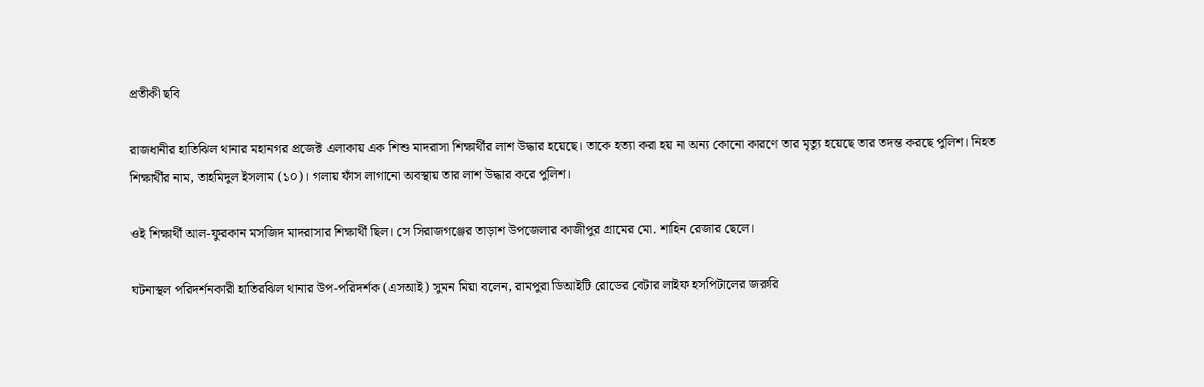প্রতীকী ছবি

রাজধানীর হাতিঝিল থানার মহানগর প্রজেক্ট এলাকায় এক শিশু মাদরাসা শিক্ষার্থীর লাশ উদ্ধার হয়েছে। তাকে হত্যা করা হয় না অন্য কোনো কারণে তার মৃত্যু হয়েছে তার তদন্ত করছে পুলিশ। নিহত শিক্ষার্থীর নাম, তাহমিদুল ইসলাম (১০)। গলায় ফাঁস লাগানো অবস্থায় তার লাশ উদ্ধার করে পুলিশ।

ওই শিক্ষার্থী আল-ফুরকান মসজিদ মাদরাসার শিক্ষার্থী ছিল। সে সিরাজগঞ্জের তাড়াশ উপজেলার কাজীপুর গ্রামের মো. শাহিন রেজার ছেলে।

ঘটনাস্থল পরিদর্শনকারী হাতিরঝিল থানার উপ-পরিদর্শক (এসআই) সুমন মিয়া বলেন, রামপুরা ডিআইটি রোডের বেটার লাইফ হসপিটালের জরুরি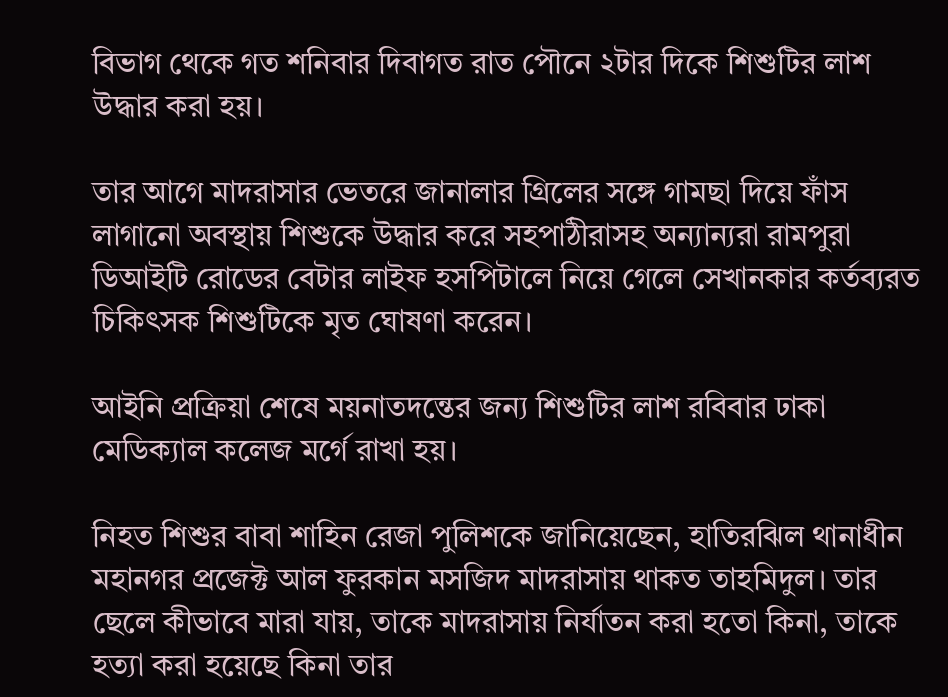বিভাগ থেকে গত শনিবার দিবাগত রাত পৌনে ২টার দিকে শিশুটির লাশ উদ্ধার করা হয়।

তার আগে মাদরাসার ভেতরে জানালার গ্রিলের সঙ্গে গামছা দিয়ে ফাঁস লাগানো অবস্থায় শিশুকে উদ্ধার করে সহপাঠীরাসহ অন্যান্যরা রামপুরা ডিআইটি রোডের বেটার লাইফ হসপিটালে নিয়ে গেলে সেখানকার কর্তব্যরত চিকিৎসক শিশুটিকে মৃত ঘোষণা করেন।

আইনি প্রক্রিয়া শেষে ময়নাতদন্তের জন্য শিশুটির লাশ রবিবার ঢাকা মেডিক্যাল কলেজ মর্গে রাখা হয়।

নিহত শিশুর বাবা শাহিন রেজা পুলিশকে জানিয়েছেন, হাতিরঝিল থানাধীন মহানগর প্রজেক্ট আল ফুরকান মসজিদ মাদরাসায় থাকত তাহমিদুল। তার ছেলে কীভাবে মারা যায়, তাকে মাদরাসায় নির্যাতন করা হতো কিনা, তাকে হত্যা করা হয়েছে কিনা তার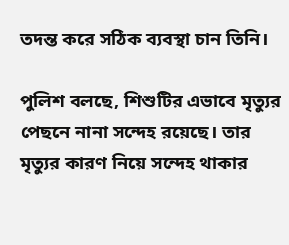তদন্ত করে সঠিক ব্যবস্থা চান তিনি।

পুলিশ বলছে, শিশুটির এভাবে মৃত্যুর পেছনে নানা সন্দেহ রয়েছে। তার মৃত্যুর কারণ নিয়ে সন্দেহ থাকার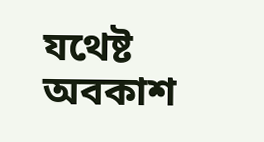যথেষ্ট অবকাশ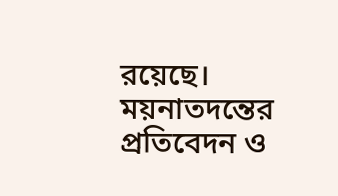রয়েছে। ময়নাতদন্তের প্রতিবেদন ও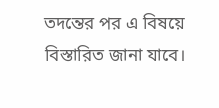তদন্তের পর এ বিষয়ে বিস্তারিত জানা যাবে।